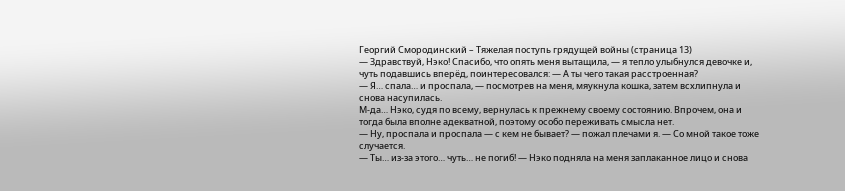Георгий Смородинский – Тяжелая поступь грядущей войны (страница 13)
— Здравствуй, Нэко! Спасибо, что опять меня вытащила, — я тепло улыбнулся девочке и, чуть подавшись вперёд, поинтересовался: — А ты чего такая расстроенная?
— Я… спала… и проспала, — посмотрев на меня, мяукнула кошка, затем всхлипнула и снова насупилась.
М-да… Нэко, судя по всему, вернулась к прежнему своему состоянию. Впрочем, она и тогда была вполне адекватной, поэтому особо переживать смысла нет.
— Ну, проспала и проспала — с кем не бывает? — пожал плечами я. — Со мной такое тоже случается.
— Ты… из-за этого… чуть… не погиб! — Нэко подняла на меня заплаканное лицо и снова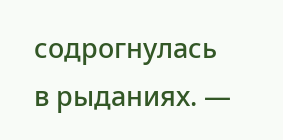содрогнулась в рыданиях. —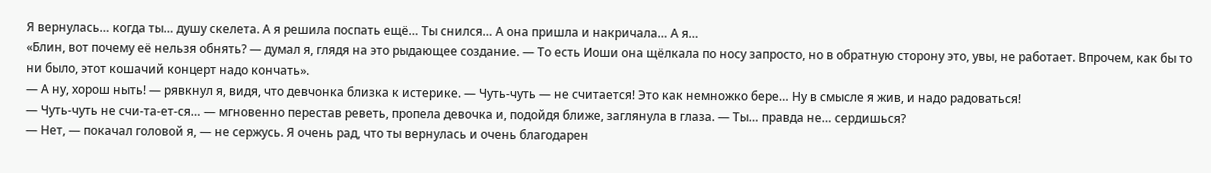Я вернулась… когда ты… душу скелета. А я решила поспать ещё… Ты снился… А она пришла и накричала… А я…
«Блин, вот почему её нельзя обнять? — думал я, глядя на это рыдающее создание. — То есть Иоши она щёлкала по носу запросто, но в обратную сторону это, увы, не работает. Впрочем, как бы то ни было, этот кошачий концерт надо кончать».
— А ну, хорош ныть! — рявкнул я, видя, что девчонка близка к истерике. — Чуть-чуть — не считается! Это как немножко бере… Ну в смысле я жив, и надо радоваться!
— Чуть-чуть не счи-та-ет-ся… — мгновенно перестав реветь, пропела девочка и, подойдя ближе, заглянула в глаза. — Ты… правда не… сердишься?
— Нет, — покачал головой я, — не сержусь. Я очень рад, что ты вернулась и очень благодарен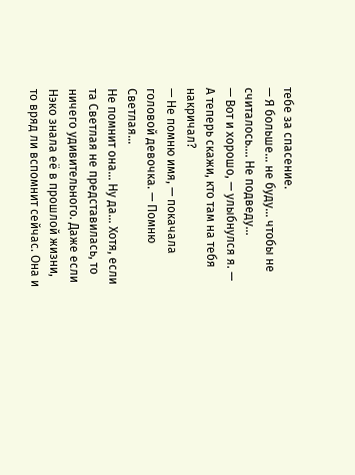тебе за спасение.
— Я больше… не буду… чтобы не считалось…. Не подведу…
— Вот и хорошо, — улыбнулся я. — А теперь скажи, кто там на тебя накричал?
— Не помню имя, — покачала головой девочка. — Помню Светлая…
Не помнит она… Ну да… Хотя, если та Светлая не представилась, то ничего удивительного. Даже если Нэко знала её в прошлой жизни, то вряд ли вспомнит сейчас. Она и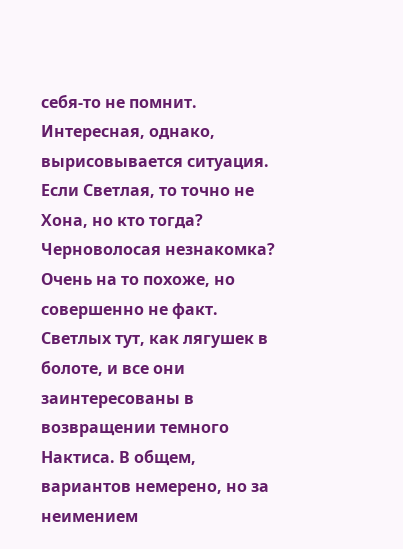себя-то не помнит.
Интересная, однако, вырисовывается ситуация. Если Светлая, то точно не Хона, но кто тогда? Черноволосая незнакомка? Очень на то похоже, но совершенно не факт. Светлых тут, как лягушек в болоте, и все они заинтересованы в возвращении темного Нактиса. В общем, вариантов немерено, но за неимением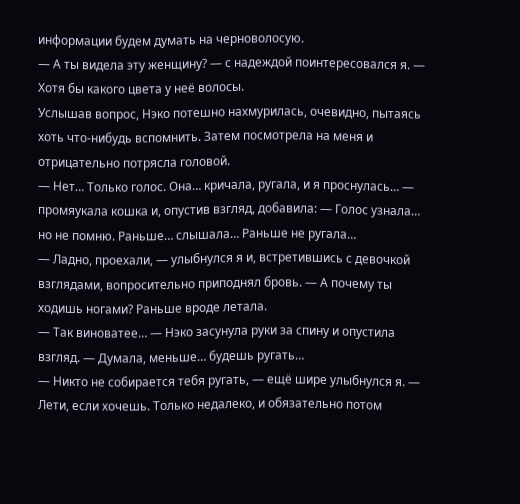информации будем думать на черноволосую.
— А ты видела эту женщину? — с надеждой поинтересовался я. — Хотя бы какого цвета у неё волосы.
Услышав вопрос, Нэко потешно нахмурилась, очевидно, пытаясь хоть что-нибудь вспомнить. Затем посмотрела на меня и отрицательно потрясла головой.
— Нет… Только голос. Она… кричала, ругала, и я проснулась… — промяукала кошка и, опустив взгляд, добавила: — Голос узнала… но не помню. Раньше… слышала… Раньше не ругала…
— Ладно, проехали, — улыбнулся я и, встретившись с девочкой взглядами, вопросительно приподнял бровь. — А почему ты ходишь ногами? Раньше вроде летала.
— Так виноватее… — Нэко засунула руки за спину и опустила взгляд. — Думала, меньше… будешь ругать…
— Никто не собирается тебя ругать, — ещё шире улыбнулся я. — Лети, если хочешь. Только недалеко, и обязательно потом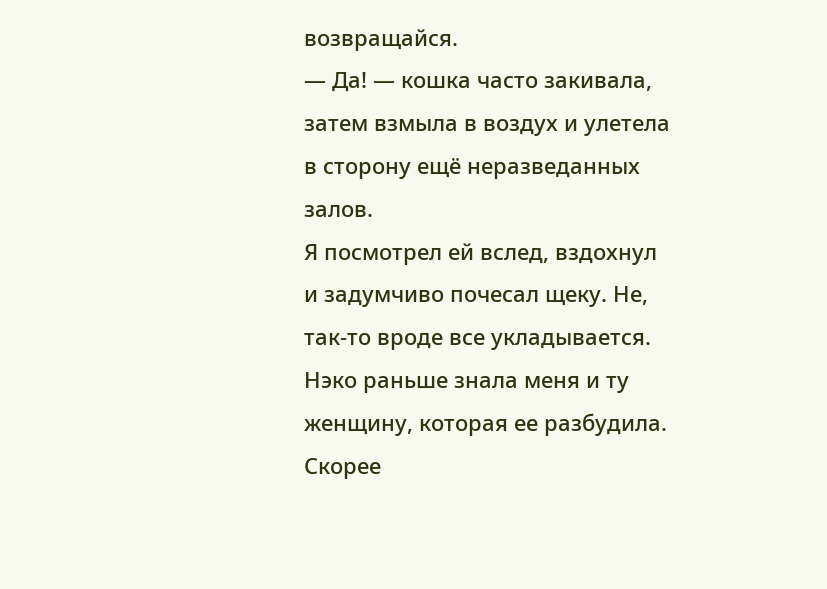возвращайся.
— Да! — кошка часто закивала, затем взмыла в воздух и улетела в сторону ещё неразведанных залов.
Я посмотрел ей вслед, вздохнул и задумчиво почесал щеку. Не, так-то вроде все укладывается. Нэко раньше знала меня и ту женщину, которая ее разбудила. Скорее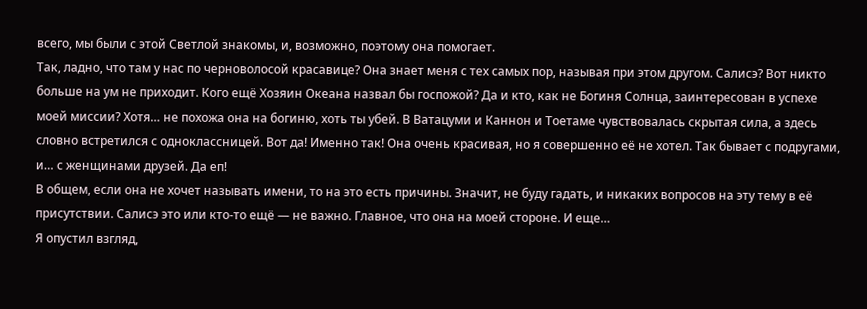всего, мы были с этой Светлой знакомы, и, возможно, поэтому она помогает.
Так, ладно, что там у нас по черноволосой красавице? Она знает меня с тех самых пор, называя при этом другом. Салисэ? Вот никто больше на ум не приходит. Кого ещё Хозяин Океана назвал бы госпожой? Да и кто, как не Богиня Солнца, заинтересован в успехе моей миссии? Хотя… не похожа она на богиню, хоть ты убей. В Ватацуми и Каннон и Тоетаме чувствовалась скрытая сила, а здесь словно встретился с одноклассницей. Вот да! Именно так! Она очень красивая, но я совершенно её не хотел. Так бывает с подругами, и… с женщинами друзей. Да еп!
В общем, если она не хочет называть имени, то на это есть причины. Значит, не буду гадать, и никаких вопросов на эту тему в её присутствии. Салисэ это или кто-то ещё — не важно. Главное, что она на моей стороне. И еще…
Я опустил взгляд,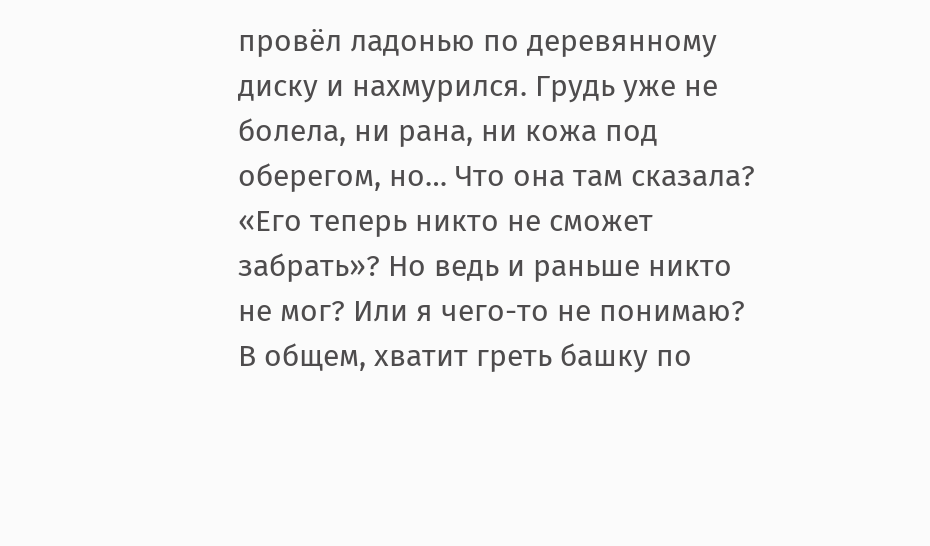провёл ладонью по деревянному диску и нахмурился. Грудь уже не болела, ни рана, ни кожа под оберегом, но… Что она там сказала? «Его теперь никто не сможет забрать»? Но ведь и раньше никто не мог? Или я чего-то не понимаю?
В общем, хватит греть башку по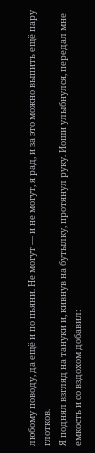любому поводу, да ещё и по пьяни. Не могут — и не могут, я рад, и за это можно выпить ещё пару глотков.
Я поднял взгляд на тануки и, кивнув на бутылку, протянул руку. Иоши улыбнулся, передал мне емкость и со вздохом добавил: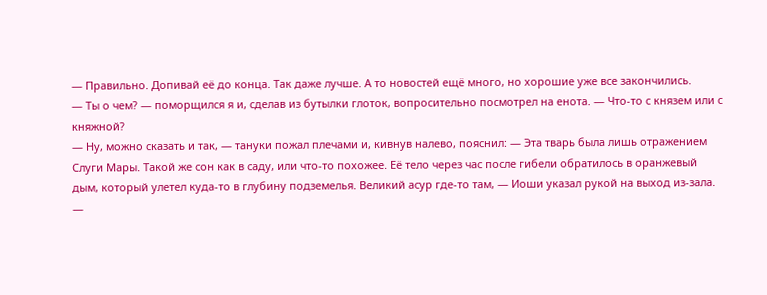— Правильно. Допивай её до конца. Так даже лучше. А то новостей ещё много, но хорошие уже все закончились.
— Ты о чем? — поморщился я и, сделав из бутылки глоток, вопросительно посмотрел на енота. — Что-то с князем или с княжной?
— Ну, можно сказать и так, — тануки пожал плечами и, кивнув налево, пояснил: — Эта тварь была лишь отражением Слуги Мары. Такой же сон как в саду, или что-то похожее. Её тело через час после гибели обратилось в оранжевый дым, который улетел куда-то в глубину подземелья. Великий асур где-то там, — Иоши указал рукой на выход из-зала. —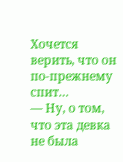Хочется верить, что он по-прежнему спит…
— Ну, о том, что эта девка не была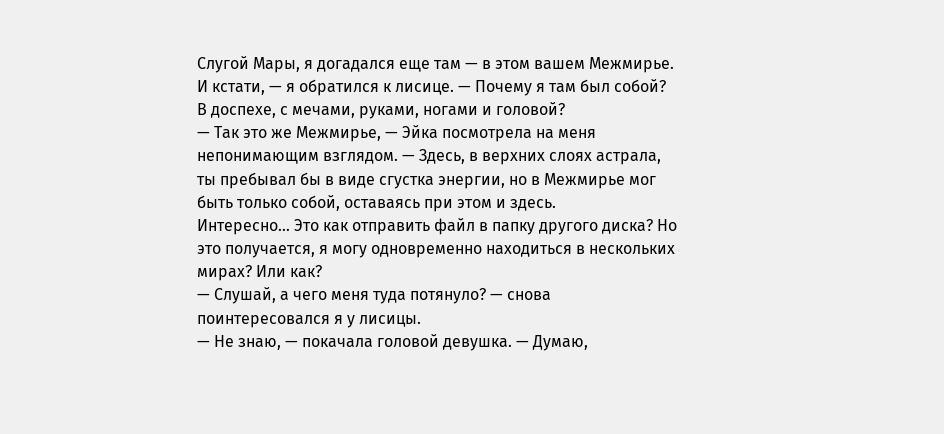Слугой Мары, я догадался еще там — в этом вашем Межмирье. И кстати, — я обратился к лисице. — Почему я там был собой? В доспехе, с мечами, руками, ногами и головой?
— Так это же Межмирье, — Эйка посмотрела на меня непонимающим взглядом. — Здесь, в верхних слоях астрала, ты пребывал бы в виде сгустка энергии, но в Межмирье мог быть только собой, оставаясь при этом и здесь.
Интересно… Это как отправить файл в папку другого диска? Но это получается, я могу одновременно находиться в нескольких мирах? Или как?
— Слушай, а чего меня туда потянуло? — снова поинтересовался я у лисицы.
— Не знаю, — покачала головой девушка. — Думаю,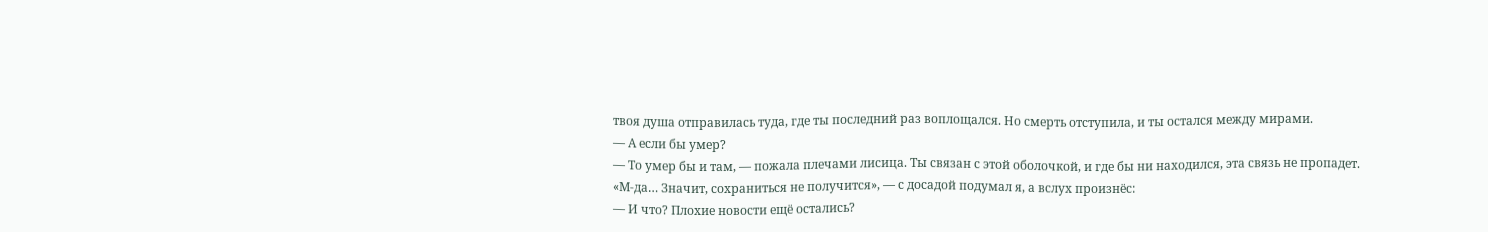твоя душа отправилась туда, где ты последний раз воплощался. Но смерть отступила, и ты остался между мирами.
— А если бы умер?
— То умер бы и там, — пожала плечами лисица. Ты связан с этой оболочкой, и где бы ни находился, эта связь не пропадет.
«М-да… Значит, сохраниться не получится», — с досадой подумал я, а вслух произнёс:
— И что? Плохие новости ещё остались?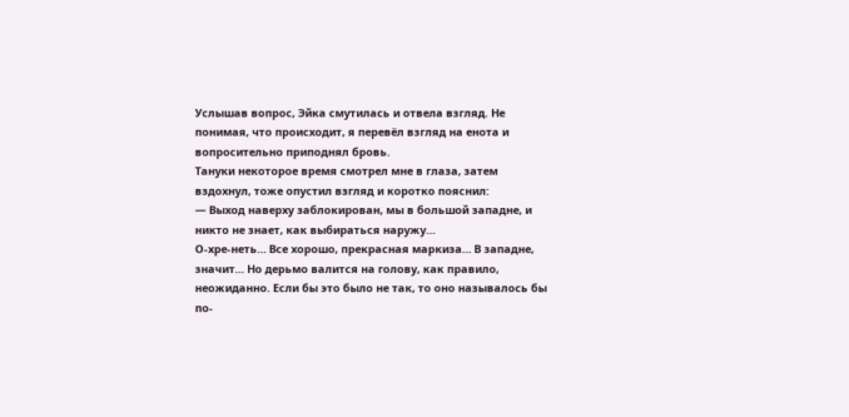Услышав вопрос, Эйка смутилась и отвела взгляд. Не понимая, что происходит, я перевёл взгляд на енота и вопросительно приподнял бровь.
Тануки некоторое время смотрел мне в глаза, затем вздохнул, тоже опустил взгляд и коротко пояснил:
— Выход наверху заблокирован, мы в большой западне, и никто не знает, как выбираться наружу…
О-хре-неть… Все хорошо, прекрасная маркиза… В западне, значит… Но дерьмо валится на голову, как правило, неожиданно. Если бы это было не так, то оно называлось бы по-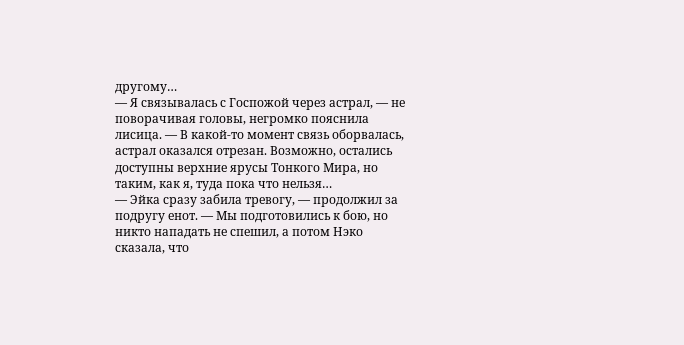другому…
— Я связывалась с Госпожой через астрал, — не поворачивая головы, негромко пояснила лисица. — В какой-то момент связь оборвалась, астрал оказался отрезан. Возможно, остались доступны верхние ярусы Тонкого Мира, но таким, как я, туда пока что нельзя…
— Эйка сразу забила тревогу, — продолжил за подругу енот. — Мы подготовились к бою, но никто нападать не спешил, а потом Нэко сказала, что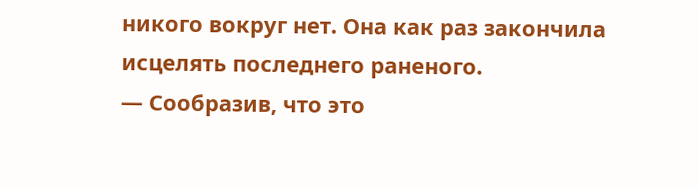никого вокруг нет. Она как раз закончила исцелять последнего раненого.
— Сообразив, что это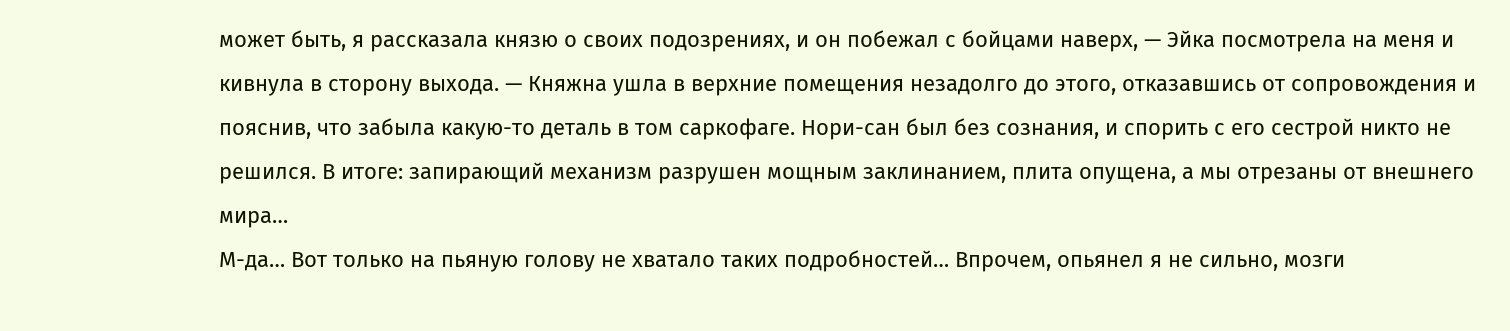может быть, я рассказала князю о своих подозрениях, и он побежал с бойцами наверх, — Эйка посмотрела на меня и кивнула в сторону выхода. — Княжна ушла в верхние помещения незадолго до этого, отказавшись от сопровождения и пояснив, что забыла какую-то деталь в том саркофаге. Нори-сан был без сознания, и спорить с его сестрой никто не решился. В итоге: запирающий механизм разрушен мощным заклинанием, плита опущена, а мы отрезаны от внешнего мира…
М-да… Вот только на пьяную голову не хватало таких подробностей… Впрочем, опьянел я не сильно, мозги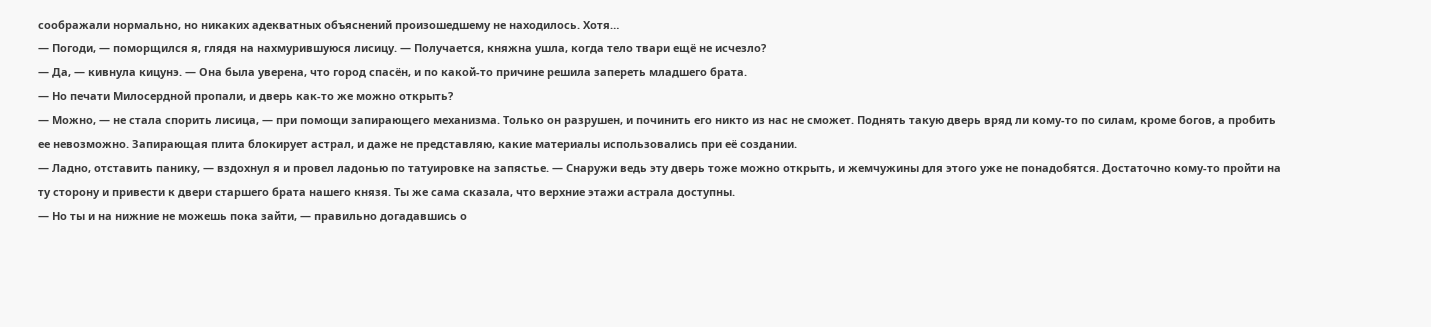соображали нормально, но никаких адекватных объяснений произошедшему не находилось. Хотя…
— Погоди, — поморщился я, глядя на нахмурившуюся лисицу. — Получается, княжна ушла, когда тело твари ещё не исчезло?
— Да, — кивнула кицунэ. — Она была уверена, что город спасён, и по какой-то причине решила запереть младшего брата.
— Но печати Милосердной пропали, и дверь как-то же можно открыть?
— Можно, — не стала спорить лисица, — при помощи запирающего механизма. Только он разрушен, и починить его никто из нас не сможет. Поднять такую дверь вряд ли кому-то по силам, кроме богов, а пробить ее невозможно. Запирающая плита блокирует астрал, и даже не представляю, какие материалы использовались при её создании.
— Ладно, отставить панику, — вздохнул я и провел ладонью по татуировке на запястье. — Снаружи ведь эту дверь тоже можно открыть, и жемчужины для этого уже не понадобятся. Достаточно кому-то пройти на ту сторону и привести к двери старшего брата нашего князя. Ты же сама сказала, что верхние этажи астрала доступны.
— Но ты и на нижние не можешь пока зайти, — правильно догадавшись о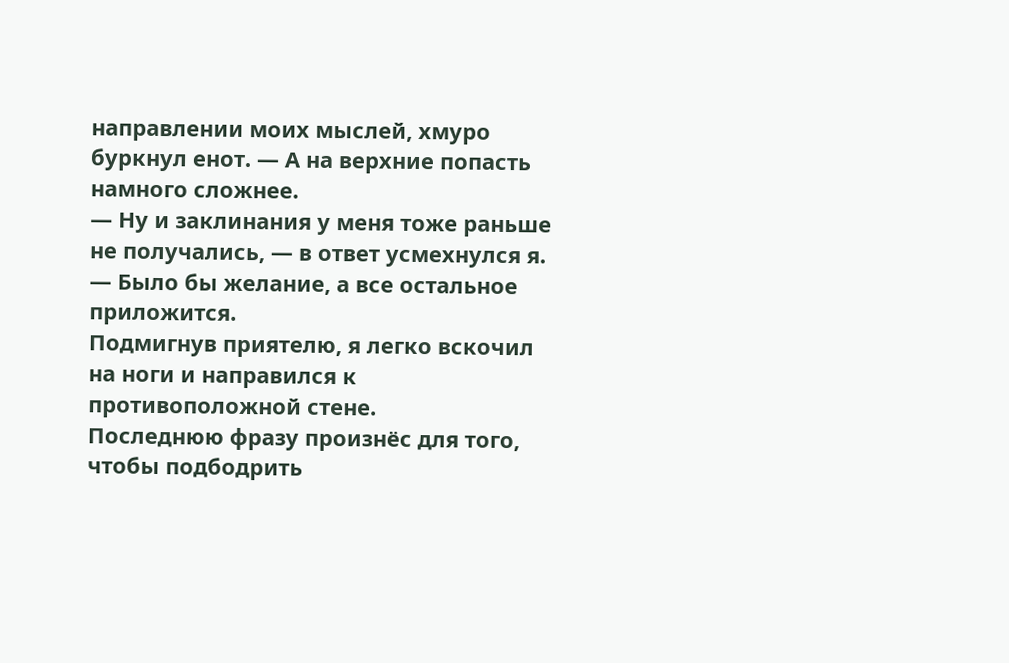направлении моих мыслей, хмуро буркнул енот. — А на верхние попасть намного сложнее.
— Ну и заклинания у меня тоже раньше не получались, — в ответ усмехнулся я. — Было бы желание, а все остальное приложится.
Подмигнув приятелю, я легко вскочил на ноги и направился к противоположной стене.
Последнюю фразу произнёс для того, чтобы подбодрить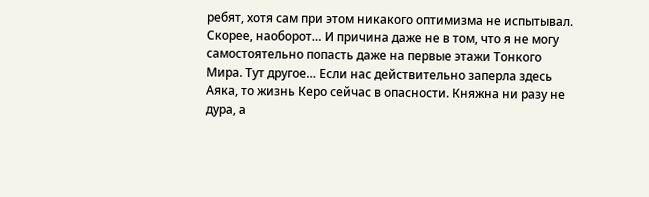ребят, хотя сам при этом никакого оптимизма не испытывал. Скорее, наоборот… И причина даже не в том, что я не могу самостоятельно попасть даже на первые этажи Тонкого Мира. Тут другое… Если нас действительно заперла здесь Аяка, то жизнь Керо сейчас в опасности. Княжна ни разу не дура, а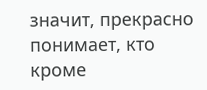значит, прекрасно понимает, кто кроме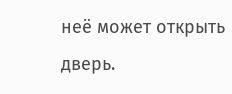неё может открыть дверь.